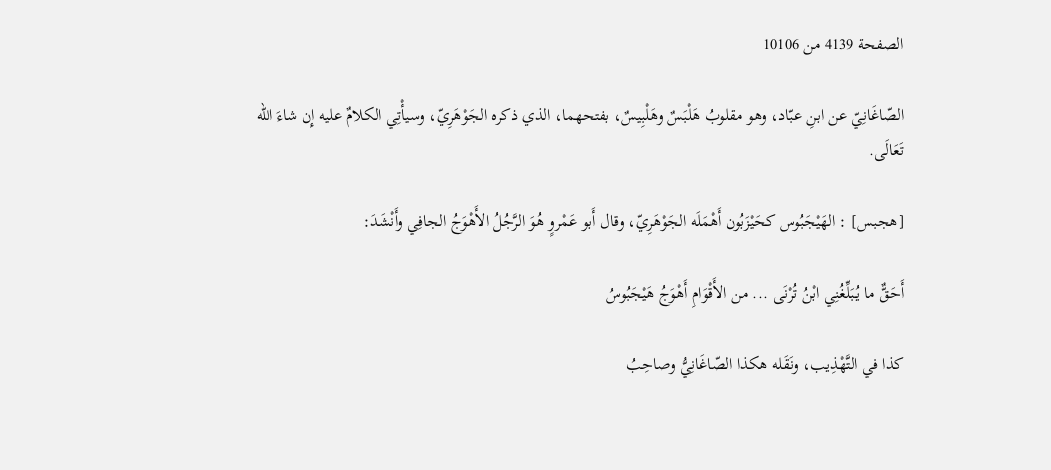الصفحة 4139 من 10106

الصّاغَانِيّ عن ابنِ عبّاد، وهو مقلوبُ هَلْبَسٌ وهَلْبِيسٌ، بفتحهما، الذي ذكره الجَوْهَرِيّ، وسيأْتِي الكلامٌ عليه إِن شاءَ الله تَعَالَى.

[هجبس] : الهَيْجَبُوس كحَيْزَبُون أَهْمَلَه الجَوْهَرِيّ، وقال أَبو عَمْروٍ هُوَ الرَّجُلُ الأَهْوَجُ الجافِي وأَنْشَدَ:

أَحَقٌّ ما يُبَلِّغُنِي ابْنُ تُرْنَى ... من الأَقْوَامِ أَهْوَجُ هَيْجَبُوسُ

كذا في التَّهْذِيب، ونَقَله هكذا الصّاغَانِيُّ وصاحِبُ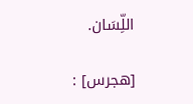اللِّسَان.

[هجرس] :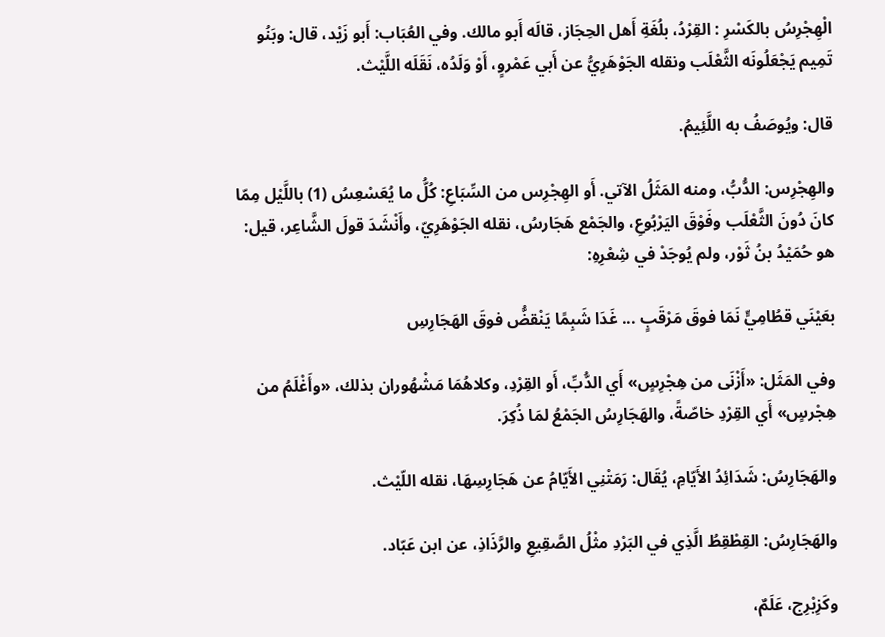الْهِجْرِسُ بالكَسْرِ : القِرْدُ، بلُغَةِ أَهل الحِجَاز، قالَه أَبو مالك. وفي العُبَاب: أَبو زَيْد، قال: وبَنُو تَمِيم يَجْعَلُونَه الثَّعْلَب ونقله الجَوْهَرِيُّ عن أَبي عَمْروٍ، أَوْ وَلَدُه، نَقَلَه اللَّيْث.

قال: ويُوصَفُ به اللَّئِيمُ.

والهِجْرِس: الدُّبُّ، ومنه المَثَلُ الآتي. أَو الهِجْرِس من السِّبَاعِ: كُلُّ ما يُعَسْعِسُ (1) باللَّيْل مِمّا كانَ دُونَ الثَّعْلَب وفَوْقَ اليَرْبُوعِ، والجَمْع هَجَارسُ، نقله الجَوْهَرِيّ، وأَنْشَدَ قولَ الشَّاعِر، قيل: هو حُمَيْدُ بنُ ثَوْر، ولم يُوجَدْ في شِعْرِهِ:

بعَيْنَي قطُامِيٍّ نَمَا فوقَ مَرْقَبٍ ... غَدَا شَبِمًا يَنْقضُّ فوقَ الهَجَارِسِ

وفي المَثَل: «أَزْنَى من هِجْرِسٍ» أَي الدُّبِّ، أَو القِرْدِ، وكلاهُمَا مَشْهُوران بذلك، «وأَغْلَمُ من هِجْرسٍ» أَي القِرْدِ خاصّةً، والهَجَارِسُ الجَمْعُ لمَا ذُكِرَ.

والهَجَارِسُ: شَدَائِدُ الأَيّامِ، يُقَال: رَمَتْنِي الأَيّامُ عن هَجَارِسِهَا، نقله اللّيْث.

والهَجَارِسُ: القِطْقِطُ الَّذِي في البَرْدِ مثْلُ الصَّقِيعِ والرَّذَاذِ، عن ابن عَبّاد.

وكَزِبْرِج، عَلَمٌ،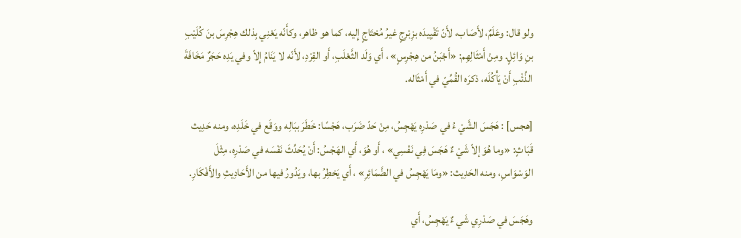ولو قال: وعَلَمٌ، لأَصَاب، لأَنّ تَقْيِيدَه بزِبْرِجٍ غيرُ مُحْتَاجٍ إِليه، كما هو ظاهر، وكأَنّه يَعْنِي بِذلك هِجْرِسَ بنَ كُلَيْبِ بنِ وَائِلٍ. ومِنْ أَمْثَالِهِم: «أَجْبَنُ من هِجْرِسٍ» ، أَي وَلَد الثَّعْلَبِ، أَو القِرْدِ، لأَنّه لا يَنَامُ إِلاّ وفي يَدِه حَجَرٌ مَخَافَةَ الذِّئْبِ أَنْ يَأْكُلَه، ذكرَه القُمِّيّ في أَمْثَاله.

[هجس] : هَجَسَ الشَّيْ ءُ في صَدْرِه يَهْجِسُ، مِنْ حَدّ ضَرَب، هَجْسًا: خَطَرَ ببَالِه ووَقَع في خَلَدِه، ومنه حَدِيث قَبَاثٍ: «وما هُوَ إلاّ شَيْ ءٌ هَجَسَ فِي نَفْسِي» ، أَو هُوَ، أَي الهَجْسُ: أَنْ يُحَدِّثَ نَفْسَه في صَدْرِه، مِثْلَ الوَسْوَاسِ، ومنه الحَدِيث: «ومَا يَهْجِسُ في الضَّمَائِرِ» ، أَي يَخطِرُ بها، ويَدُورُ فيها من الأَحَادِيثِ والأَفْكَارِ.

وهَجَسَ في صَدْرِي شَي ءٌ يَهْجِسُ، أَي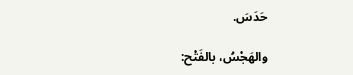حَدَسَ.

والهَجْسُ، بالفَتْح: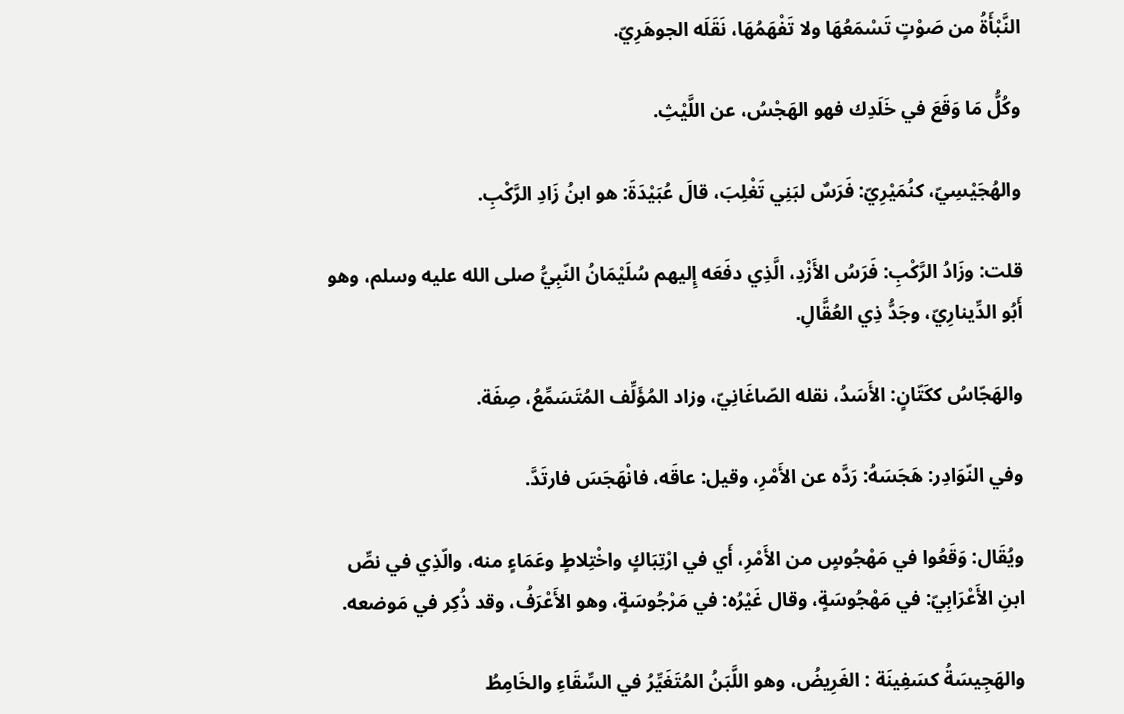النَّبْأَةُ من صَوْتٍ تَسْمَعُهَا ولا تَفْهَمُهَا، نَقَلَه الجوهَرِيّ.

وكُلُّ مَا وَقَعَ في خَلَدِك فهو الهَجْسُ، عن اللَّيْثِ.

والهُجَيْسِيّ، كنُمَيْرِيّ: فَرَسٌ لبَنِي تَغْلِبَ، قالَ عُبَيْدَةَ: هو ابنُ زَادِ الرَّكْبِ.

قلت: وزَادُ الرَّكْبِ: فَرَسُ الأَزْدِ، الَّذِي دفَعَه إِليهم سُلَيْمَانُ النّبِيُّ صلى الله عليه وسلم، وهو أَبُو الدِّينارِيّ، وجَدُّ ذِي العُقَّالِ.

والهَجّاسُ ككَتّانٍ: الأَسَدُ، نقله الصّاغَانِيّ، وزاد المُؤَلِّف المُتَسَمِّعُ، صِفَة.

وفي النّوَادِر: هَجَسَهُ: رَدَّه عن الأَمْرِ، وقيل: عاقَه، فانْهَجَسَ فارتَدَّ.

ويُقَال: وَقَعُوا في مَهْجُوسٍ من الأَمْرِ، أَي في ارْتِبَاكٍ واخْتِلاطٍ وعَمَاءٍ منه، والّذِي في نصِّ ابنِ الأَعْرَابِيّ: في مَهْجُوسَةٍ، وقال غَيْرُه: في مَرْجُوسَةٍ، وهو الأَعْرَفُ، وقد ذُكِر في مَوضعه.

والهَجِيسَةُ كسَفِينَة : الغَرِيضُ، وهو اللَّبَنُ المُتَغَيِّرُ في السِّقَاءِ والخَامِطُ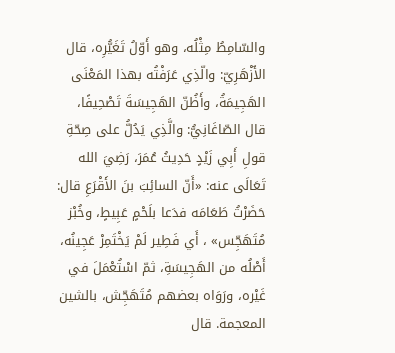والسّامِطُ مِثْلُه، وهو أَوّلُ تَغَيُّرِه، قال الأَزْهَرِيّ: والّذِي عَرَفْتُه بهذا المَعْنَى الهَجِيمَةُ، وأَظُنّ الهَجِيسَةَ تَصْحِيفًا، قال الصّاغَانِيُّ: والَّذِي يَدُلُّ على صِحّةِ قولِ أَبِي زَيْدٍ حَدِيثُ عُمَرَ، رَضِيَ الله تَعَالَى عنه: «أَنّ السائِبَ بنَ الأَقْرَعِ قال: حَضَرْتُ طَعَامَه فدَعا بلَحْمٍ عَبِيطٍ، وخُبْز مُتَهَجِّس» ، أَي فَطِير لَمْ يَخْتَمِرْ عَجِينُه، أَصْلُه من الهَجِيسَةِ، ثمّ اسْتُعْمَلَ في غَيْره، ورَوَاه بعضهم مُتَهَجِّش، بالشين المعجمة. قال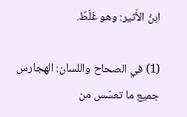ابنُ الأَثير: وهو غَلَطٌ.

(1) في الصحاح واللسان: الهجارس جميع ما تعسّس من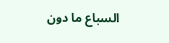السباع ما دون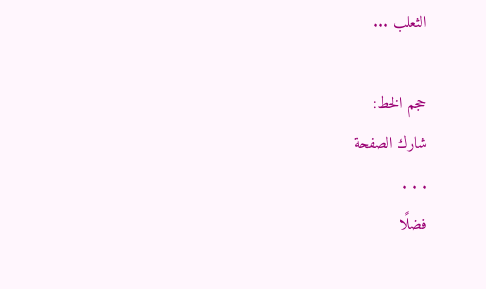الثعلب ...

حجم الخط:
شارك الصفحة
. . .
فضلًا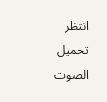انتظر تحميل الصوت